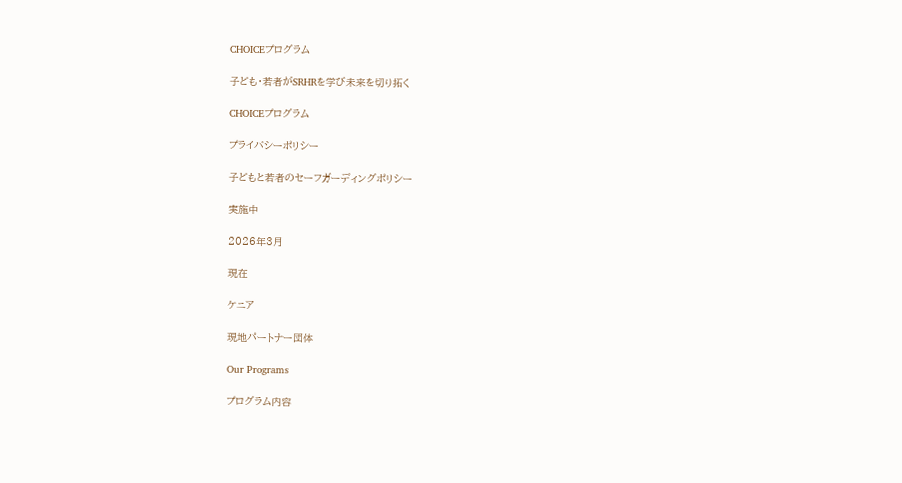CHOICEプログラム

子ども・若者がSRHRを学び未来を切り拓く

CHOICEプログラム

プライバシーポリシー

子どもと若者のセーフガーディングポリシー

実施中

2026年3月

現在

ケニア

現地パートナー団体

Our Programs

プログラム内容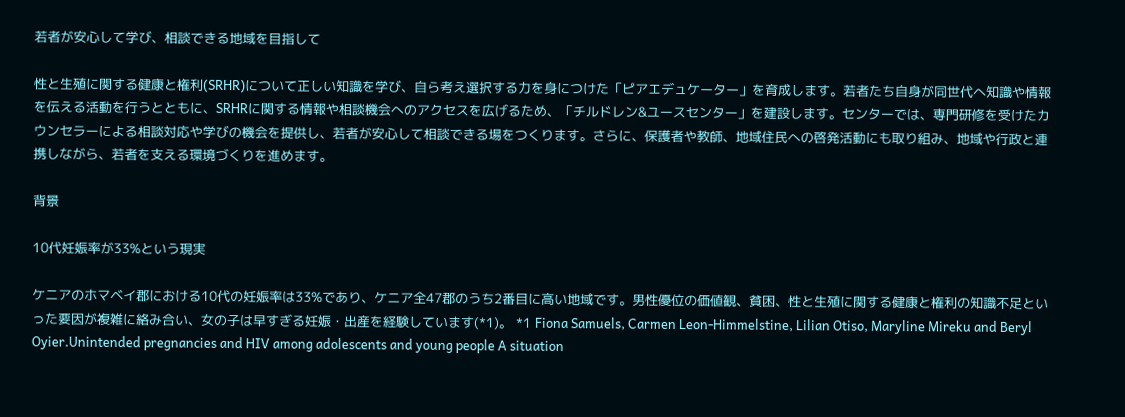若者が安心して学び、相談できる地域を目指して

性と生殖に関する健康と権利(SRHR)について正しい知識を学び、自ら考え選択する力を身につけた「ピアエデュケーター」を育成します。若者たち自身が同世代へ知識や情報を伝える活動を行うとともに、SRHRに関する情報や相談機会へのアクセスを広げるため、「チルドレン&ユースセンター」を建設します。センターでは、専門研修を受けたカウンセラーによる相談対応や学びの機会を提供し、若者が安心して相談できる場をつくります。さらに、保護者や教師、地域住民への啓発活動にも取り組み、地域や行政と連携しながら、若者を支える環境づくりを進めます。

背景

10代妊娠率が33%という現実

ケニアのホマベイ郡における10代の妊娠率は33%であり、ケニア全47郡のうち2番目に高い地域です。男性優位の価値観、貧困、性と生殖に関する健康と権利の知識不足といった要因が複雑に絡み合い、女の子は早すぎる妊娠・出産を経験しています(*1)。 *1 Fiona Samuels, Carmen Leon-Himmelstine, Lilian Otiso, Maryline Mireku and Beryl Oyier.Unintended pregnancies and HIV among adolescents and young people A situation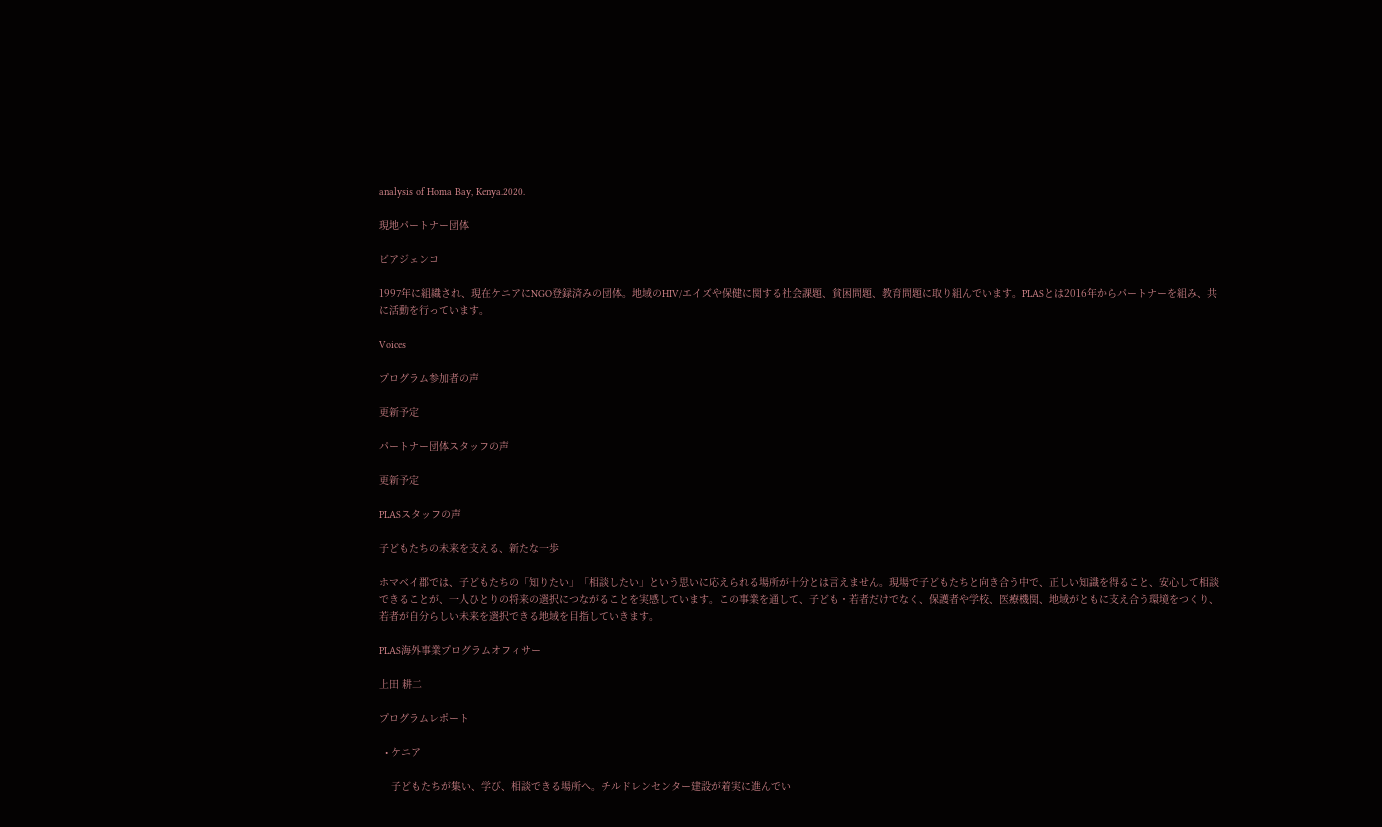analysis of Homa Bay, Kenya.2020.

現地パートナー団体

ビアジェンコ

1997年に組織され、現在ケニアにNGO登録済みの団体。地域のHIV/エイズや保健に関する社会課題、貧困問題、教育問題に取り組んでいます。PLASとは2016年からパートナーを組み、共に活動を行っています。

Voices

プログラム参加者の声

更新予定

パートナー団体スタッフの声

更新予定

PLASスタッフの声

子どもたちの未来を支える、新たな一歩

ホマベイ郡では、子どもたちの「知りたい」「相談したい」という思いに応えられる場所が十分とは言えません。現場で子どもたちと向き合う中で、正しい知識を得ること、安心して相談できることが、一人ひとりの将来の選択につながることを実感しています。この事業を通して、子ども・若者だけでなく、保護者や学校、医療機関、地域がともに支え合う環境をつくり、若者が自分らしい未来を選択できる地域を目指していきます。

PLAS海外事業プログラムオフィサー

上田 耕二

プログラムレポート

  • ケニア

    子どもたちが集い、学び、相談できる場所へ。チルドレンセンター建設が着実に進んでい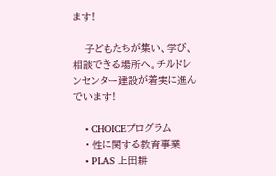ます!

    子どもたちが集い、学び、相談できる場所へ。チルドレンセンター建設が着実に進んでいます!

    • CHOICEプログラム
    • 性に関する教育事業
    • PLAS 上田耕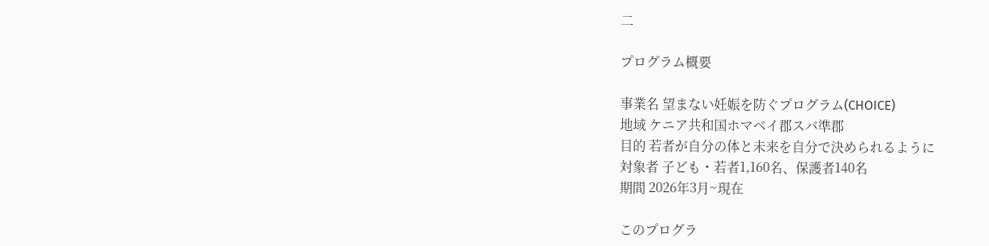二

プログラム概要

事業名 望まない妊娠を防ぐプログラム(CHOICE)
地域 ケニア共和国ホマベイ郡スバ準郡
目的 若者が自分の体と未来を自分で決められるように
対象者 子ども・若者1,160名、保護者140名
期間 2026年3月~現在

このプログラ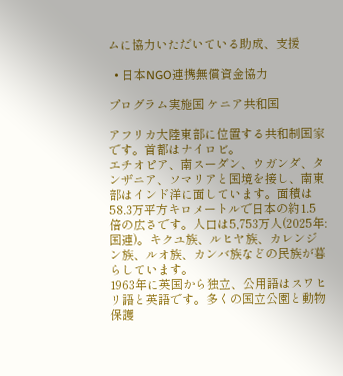ムに協力いただいている助成、支援

  • 日本NGO連携無償資金協力

プログラム実施国 ケニア共和国

アフリカ大陸東部に位置する共和制国家です。首都はナイロビ。
エチオピア、南スーダン、ウガンダ、タンザニア、ソマリアと国境を接し、南東部はインド洋に面しています。面積は58.3万平方キロメートルで日本の約1.5倍の広さです。人口は5,753万人(2025年:国連)。キクユ族、ルヒヤ族、カレンジン族、ルオ族、カンバ族などの民族が暮らしています。
1963年に英国から独立、公用語はスワヒリ語と英語です。多くの国立公園と動物保護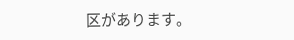区があります。